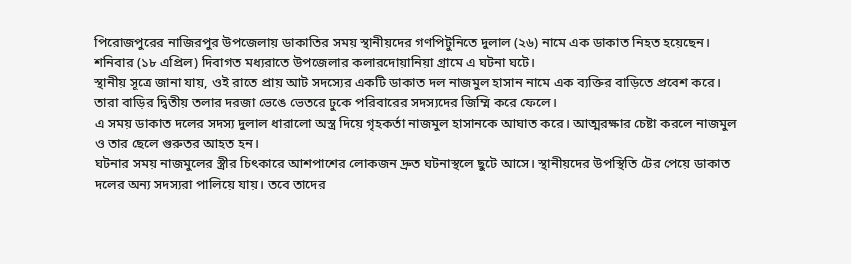পিরোজপুরের নাজিরপুর উপজেলায় ডাকাতির সময় স্থানীয়দের গণপিটুনিতে দুলাল (২৬) নামে এক ডাকাত নিহত হয়েছেন। শনিবার (১৮ এপ্রিল) দিবাগত মধ্যরাতে উপজেলার কলারদোয়ানিয়া গ্রামে এ ঘটনা ঘটে।
স্থানীয় সূত্রে জানা যায়, ওই রাতে প্রায় আট সদস্যের একটি ডাকাত দল নাজমুল হাসান নামে এক ব্যক্তির বাড়িতে প্রবেশ করে। তারা বাড়ির দ্বিতীয় তলার দরজা ভেঙে ভেতরে ঢুকে পরিবারের সদস্যদের জিম্মি করে ফেলে।
এ সময় ডাকাত দলের সদস্য দুলাল ধারালো অস্ত্র দিয়ে গৃহকর্তা নাজমুল হাসানকে আঘাত করে। আত্মরক্ষার চেষ্টা করলে নাজমুল ও তার ছেলে গুরুতর আহত হন।
ঘটনার সময় নাজমুলের স্ত্রীর চিৎকারে আশপাশের লোকজন দ্রুত ঘটনাস্থলে ছুটে আসে। স্থানীয়দের উপস্থিতি টের পেয়ে ডাকাত দলের অন্য সদস্যরা পালিয়ে যায়। তবে তাদের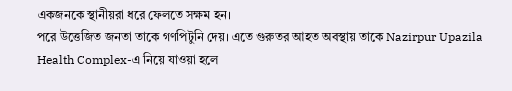একজনকে স্থানীয়রা ধরে ফেলতে সক্ষম হন।
পরে উত্তেজিত জনতা তাকে গণপিটুনি দেয়। এতে গুরুতর আহত অবস্থায় তাকে Nazirpur Upazila Health Complex-এ নিয়ে যাওয়া হলে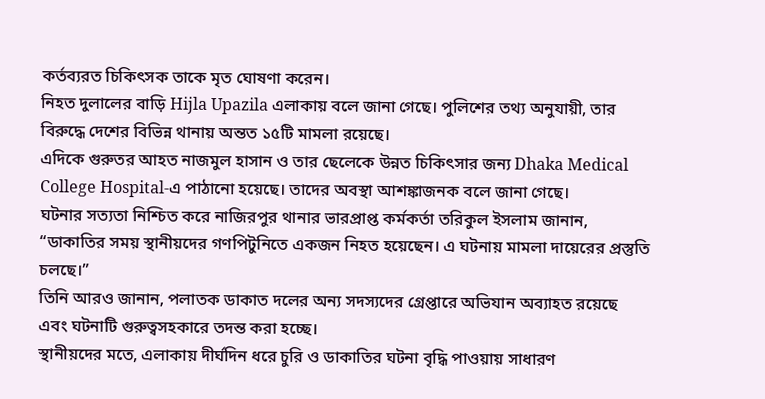কর্তব্যরত চিকিৎসক তাকে মৃত ঘোষণা করেন।
নিহত দুলালের বাড়ি Hijla Upazila এলাকায় বলে জানা গেছে। পুলিশের তথ্য অনুযায়ী, তার বিরুদ্ধে দেশের বিভিন্ন থানায় অন্তত ১৫টি মামলা রয়েছে।
এদিকে গুরুতর আহত নাজমুল হাসান ও তার ছেলেকে উন্নত চিকিৎসার জন্য Dhaka Medical College Hospital-এ পাঠানো হয়েছে। তাদের অবস্থা আশঙ্কাজনক বলে জানা গেছে।
ঘটনার সত্যতা নিশ্চিত করে নাজিরপুর থানার ভারপ্রাপ্ত কর্মকর্তা তরিকুল ইসলাম জানান, “ডাকাতির সময় স্থানীয়দের গণপিটুনিতে একজন নিহত হয়েছেন। এ ঘটনায় মামলা দায়েরের প্রস্তুতি চলছে।”
তিনি আরও জানান, পলাতক ডাকাত দলের অন্য সদস্যদের গ্রেপ্তারে অভিযান অব্যাহত রয়েছে এবং ঘটনাটি গুরুত্বসহকারে তদন্ত করা হচ্ছে।
স্থানীয়দের মতে, এলাকায় দীর্ঘদিন ধরে চুরি ও ডাকাতির ঘটনা বৃদ্ধি পাওয়ায় সাধারণ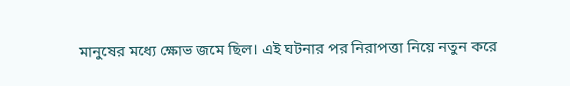মানুষের মধ্যে ক্ষোভ জমে ছিল। এই ঘটনার পর নিরাপত্তা নিয়ে নতুন করে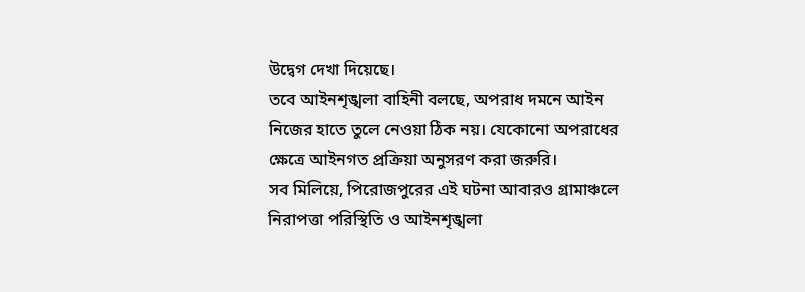উদ্বেগ দেখা দিয়েছে।
তবে আইনশৃঙ্খলা বাহিনী বলছে, অপরাধ দমনে আইন নিজের হাতে তুলে নেওয়া ঠিক নয়। যেকোনো অপরাধের ক্ষেত্রে আইনগত প্রক্রিয়া অনুসরণ করা জরুরি।
সব মিলিয়ে, পিরোজপুরের এই ঘটনা আবারও গ্রামাঞ্চলে নিরাপত্তা পরিস্থিতি ও আইনশৃঙ্খলা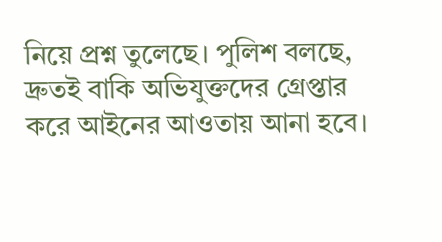নিয়ে প্রশ্ন তুলেছে। পুলিশ বলছে, দ্রুতই বাকি অভিযুক্তদের গ্রেপ্তার করে আইনের আওতায় আনা হবে।